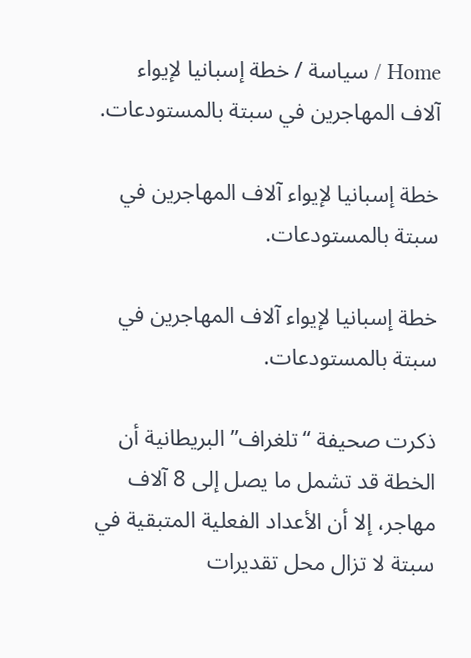Home / سياسة / خطة إسبانيا لإيواء آلاف المهاجرين في سبتة بالمستودعات.

خطة إسبانيا لإيواء آلاف المهاجرين في سبتة بالمستودعات.

خطة إسبانيا لإيواء آلاف المهاجرين في سبتة بالمستودعات.

ذكرت صحيفة “تلغراف” البريطانية أن الخطة قد تشمل ما يصل إلى 8 آلاف مهاجر، إلا أن الأعداد الفعلية المتبقية في سبتة لا تزال محل تقديرات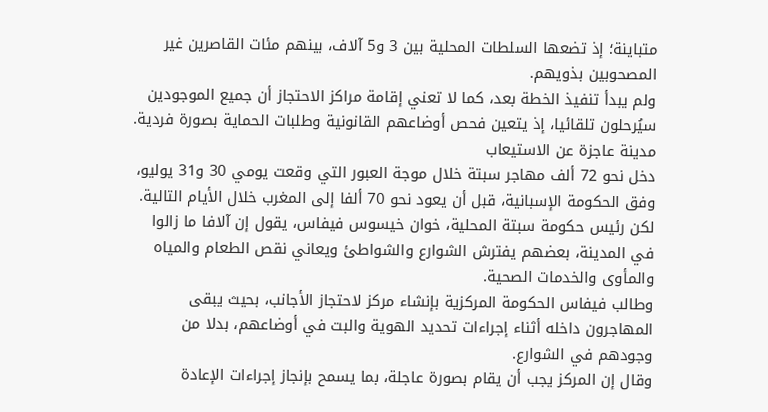متباينة؛ إذ تضعها السلطات المحلية بين 3 و5 آلاف، بينهم مئات القاصرين غير المصحوبين بذويهم.
ولم يبدأ تنفيذ الخطة بعد، كما لا تعني إقامة مراكز الاحتجاز أن جميع الموجودين سيُرحلون تلقائيا، إذ يتعين فحص أوضاعهم القانونية وطلبات الحماية بصورة فردية.
مدينة عاجزة عن الاستيعاب
دخل نحو 72 ألف مهاجر سبتة خلال موجة العبور التي وقعت يومي 30 و31 يوليو، وفق الحكومة الإسبانية، قبل أن يعود نحو 70 ألفا إلى المغرب خلال الأيام التالية.
لكن رئيس حكومة سبتة المحلية، خوان خيسوس فيفاس، يقول إن آلافا ما زالوا في المدينة، بعضهم يفترش الشوارع والشواطئ ويعاني نقص الطعام والمياه والمأوى والخدمات الصحية.
وطالب فيفاس الحكومة المركزية بإنشاء مركز لاحتجاز الأجانب، بحيث يبقى المهاجرون داخله أثناء إجراءات تحديد الهوية والبت في أوضاعهم، بدلا من وجودهم في الشوارع.
وقال إن المركز يجب أن يقام بصورة عاجلة، بما يسمح بإنجاز إجراءات الإعادة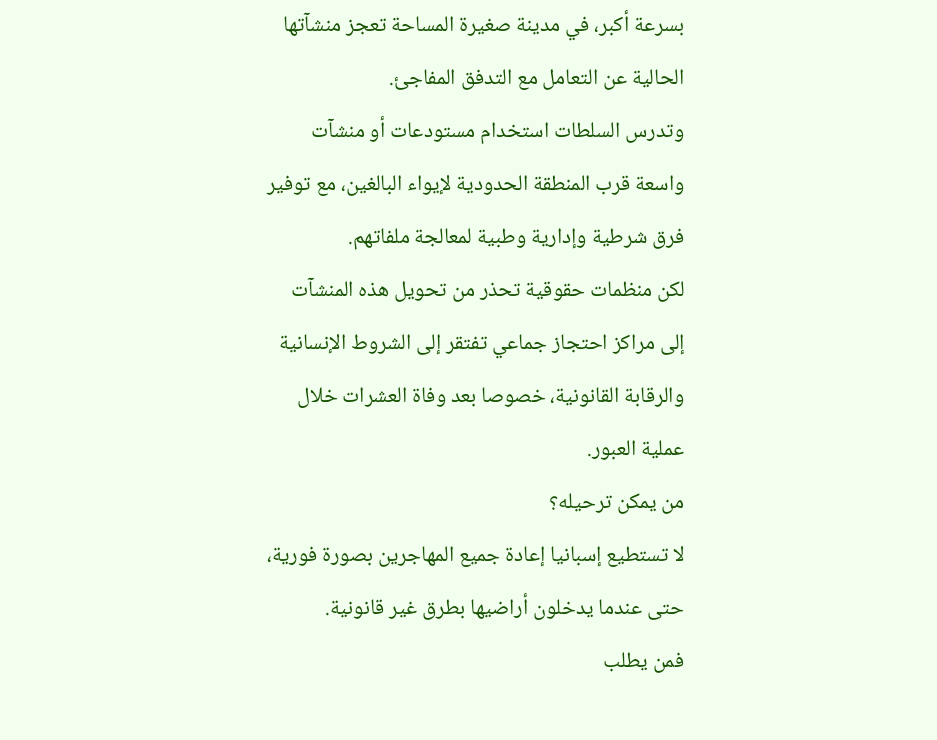بسرعة أكبر، في مدينة صغيرة المساحة تعجز منشآتها الحالية عن التعامل مع التدفق المفاجئ.
وتدرس السلطات استخدام مستودعات أو منشآت واسعة قرب المنطقة الحدودية لإيواء البالغين، مع توفير فرق شرطية وإدارية وطبية لمعالجة ملفاتهم.
لكن منظمات حقوقية تحذر من تحويل هذه المنشآت إلى مراكز احتجاز جماعي تفتقر إلى الشروط الإنسانية والرقابة القانونية، خصوصا بعد وفاة العشرات خلال عملية العبور.
من يمكن ترحيله؟
لا تستطيع إسبانيا إعادة جميع المهاجرين بصورة فورية، حتى عندما يدخلون أراضيها بطرق غير قانونية.
فمن يطلب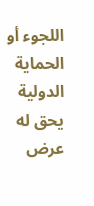اللجوء أو الحماية الدولية يحق له عرض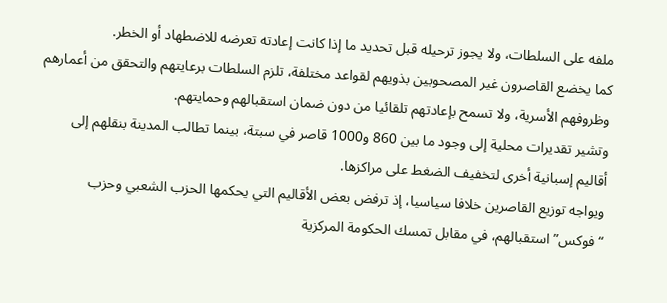ملفه على السلطات، ولا يجوز ترحيله قبل تحديد ما إذا كانت إعادته تعرضه للاضطهاد أو الخطر.
كما يخضع القاصرون غير المصحوبين بذويهم لقواعد مختلفة، تلزم السلطات برعايتهم والتحقق من أعمارهم وظروفهم الأسرية، ولا تسمح بإعادتهم تلقائيا من دون ضمان استقبالهم وحمايتهم.
وتشير تقديرات محلية إلى وجود ما بين 860 و1000 قاصر في سبتة، بينما تطالب المدينة بنقلهم إلى أقاليم إسبانية أخرى لتخفيف الضغط على مراكزها.
ويواجه توزيع القاصرين خلافا سياسيا، إذ ترفض بعض الأقاليم التي يحكمها الحزب الشعبي وحزب “فوكس” استقبالهم، في مقابل تمسك الحكومة المركزية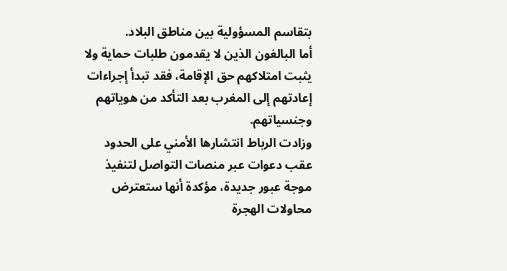بتقاسم المسؤولية بين مناطق البلاد.
أما البالغون الذين لا يقدمون طلبات حماية ولا يثبت امتلاكهم حق الإقامة، فقد تبدأ إجراءات إعادتهم إلى المغرب بعد التأكد من هوياتهم وجنسياتهم.
وزادت الرباط انتشارها الأمني على الحدود عقب دعوات عبر منصات التواصل لتنفيذ موجة عبور جديدة، مؤكدة أنها ستعترض محاولات الهجرة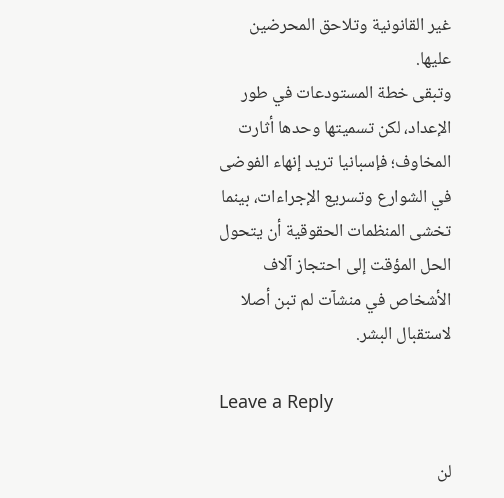غير القانونية وتلاحق المحرضين عليها.
وتبقى خطة المستودعات في طور الإعداد، لكن تسميتها وحدها أثارت المخاوف؛ فإسبانيا تريد إنهاء الفوضى في الشوارع وتسريع الإجراءات، بينما تخشى المنظمات الحقوقية أن يتحول الحل المؤقت إلى احتجاز آلاف الأشخاص في منشآت لم تبن أصلا لاستقبال البشر.

Leave a Reply

لن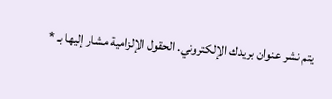يتم نشر عنوان بريدك الإلكتروني. الحقول الإلزامية مشار إليها بـ *